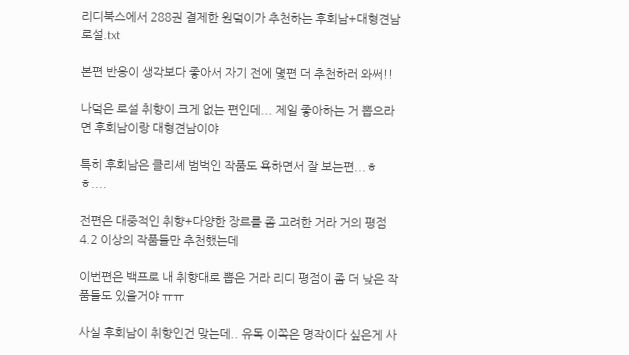리디북스에서 288권 결제한 원덬이가 추천하는 후회남+대형견남 로설.txt

본편 반응이 생각보다 좋아서 자기 전에 몇편 더 추천하러 와써!!

나덬은 로설 취향이 크게 없는 편인데... 제일 좋아하는 거 뽑으라면 후회남이랑 대형견남이야

특히 후회남은 클리셰 범벅인 작품도 욕하면서 잘 보는편...ㅎㅎ....

전편은 대중적인 취향+다양한 장르를 좀 고려한 거라 거의 평점 4.2 이상의 작품들만 추천했는데

이번편은 백프로 내 취향대로 뽑은 거라 리디 평점이 좀 더 낮은 작품들도 있을거야 ㅠㅠ

사실 후회남이 취향인건 맞는데.. 유독 이쪽은 명작이다 싶은게 사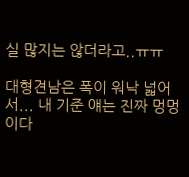실 많지는 않더라고..ㅠㅠ

대형견남은 폭이 워낙 넓어서... 내 기준 얘는 진짜 멍멍이다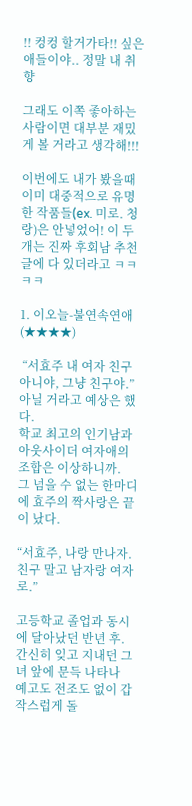!! 컹컹 할거가타!! 싶은 애들이야.. 정말 내 취향

그래도 이쪽 좋아하는 사람이면 대부분 재밌게 볼 거라고 생각해!!!

이번에도 내가 봤을때 이미 대중적으로 유명한 작품들(ex. 미로. 청랑)은 안넣었어! 이 두개는 진짜 후회남 추천글에 다 있더라고 ㅋㅋㅋㅋ

1. 이오늘-불연속연애(★★★★)

 “서효주 내 여자 친구 아니야, 그냥 친구야.”
아닐 거라고 예상은 했다.
학교 최고의 인기남과 아웃사이더 여자애의 조합은 이상하니까.
그 넘을 수 없는 한마디에 효주의 짝사랑은 끝이 났다.

“서효주, 나랑 만나자. 친구 말고 남자랑 여자로.”

고등학교 졸업과 동시에 달아났던 반년 후.
간신히 잊고 지내던 그녀 앞에 문득 나타나
예고도 전조도 없이 갑작스럽게 돌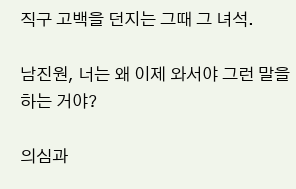직구 고백을 던지는 그때 그 녀석.

남진원, 너는 왜 이제 와서야 그런 말을 하는 거야?

의심과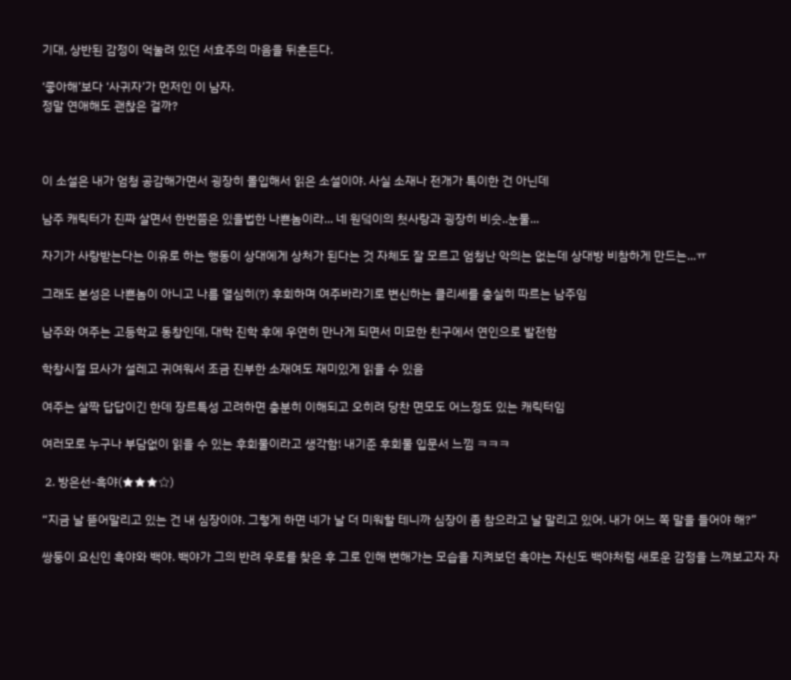기대, 상반된 감정이 억눌려 있던 서효주의 마음을 뒤흔든다.

‘좋아해’보다 ‘사귀자’가 먼저인 이 남자.
정말 연애해도 괜찮은 걸까?



이 소설은 내가 엄청 공감해가면서 굉장히 몰입해서 읽은 소설이야. 사실 소재나 전개가 특이한 건 아닌데

남주 캐릭터가 진짜 살면서 한번쯤은 있을법한 나쁜놈이라... 네 원덬이의 첫사랑과 굉장히 비슷..눈물...

자기가 사랑받는다는 이유로 하는 행동이 상대에게 상처가 된다는 것 자체도 잘 모르고 엄청난 악의는 없는데 상대방 비참하게 만드는...ㅠ

그래도 본성은 나쁜놈이 아니고 나름 열심히(?) 후회하며 여주바라기로 변신하는 클리셰를 충실히 따르는 남주임

남주와 여주는 고등학교 동창인데, 대학 진학 후에 우연히 만나게 되면서 미묘한 친구에서 연인으로 발전함

학창시절 묘사가 설레고 귀여워서 조금 진부한 소재여도 재미있게 읽을 수 있음

여주는 살짝 답답이긴 한데 장르특성 고려하면 충분히 이해되고 오히려 당찬 면모도 어느정도 있는 캐릭터임

여러모로 누구나 부담없이 읽을 수 있는 후회물이라고 생각함! 내기준 후회물 입문서 느낌 ㅋㅋㅋ

 2. 방은선-흑야(★★★☆)

“지금 날 뜯어말리고 있는 건 내 심장이야. 그렇게 하면 네가 날 더 미워할 테니까 심장이 좀 참으라고 날 말리고 있어. 내가 어느 쪽 말을 들어야 해?”

쌍둥이 요신인 흑야와 백야. 백야가 그의 반려 우로를 찾은 후 그로 인해 변해가는 모습을 지켜보던 흑야는 자신도 백야처럼 새로운 감정을 느껴보고자 자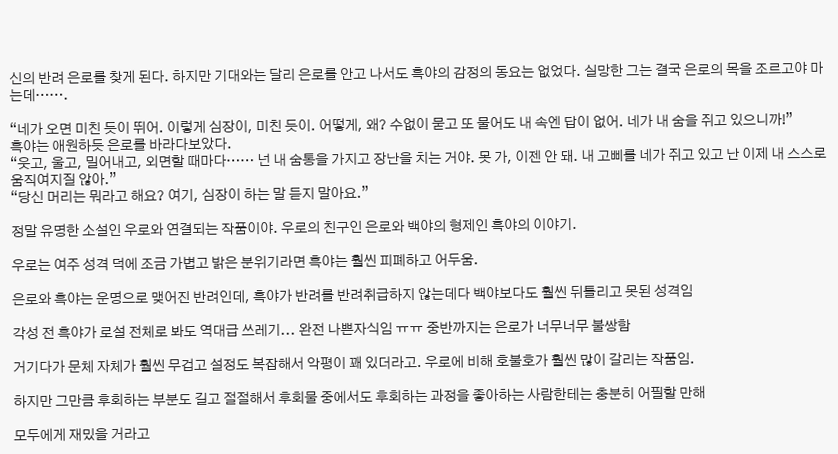신의 반려 은로를 찾게 된다. 하지만 기대와는 달리 은로를 안고 나서도 흑야의 감정의 동요는 없었다. 실망한 그는 결국 은로의 목을 조르고야 마는데…….

“네가 오면 미친 듯이 뛰어. 이렇게 심장이, 미친 듯이. 어떻게, 왜? 수없이 묻고 또 물어도 내 속엔 답이 없어. 네가 내 숨을 쥐고 있으니까!”
흑야는 애원하듯 은로를 바라다보았다.
“웃고, 울고, 밀어내고, 외면할 때마다…… 넌 내 숨통을 가지고 장난을 치는 거야. 못 가, 이젠 안 돼. 내 고삐를 네가 쥐고 있고 난 이제 내 스스로 움직여지질 않아.”
“당신 머리는 뭐라고 해요? 여기, 심장이 하는 말 듣지 말아요.”

정말 유명한 소설인 우로와 연결되는 작품이야. 우로의 친구인 은로와 백야의 형제인 흑야의 이야기.

우로는 여주 성격 덕에 조금 가볍고 밝은 분위기라면 흑야는 훨씬 피폐하고 어두움.

은로와 흑야는 운명으로 맺어진 반려인데, 흑야가 반려를 반려취급하지 않는데다 백야보다도 훨씬 뒤틀리고 못된 성격임

각성 전 흑야가 로설 전체로 봐도 역대급 쓰레기... 완전 나쁜자식임 ㅠㅠ 중반까지는 은로가 너무너무 불쌍함

거기다가 문체 자체가 훨씬 무겁고 설정도 복잡해서 악평이 꽤 있더라고. 우로에 비해 호불호가 훨씬 많이 갈리는 작품임.

하지만 그만큼 후회하는 부분도 길고 절절해서 후회물 중에서도 후회하는 과정을 좋아하는 사람한테는 충분히 어필할 만해

모두에게 재밌을 거라고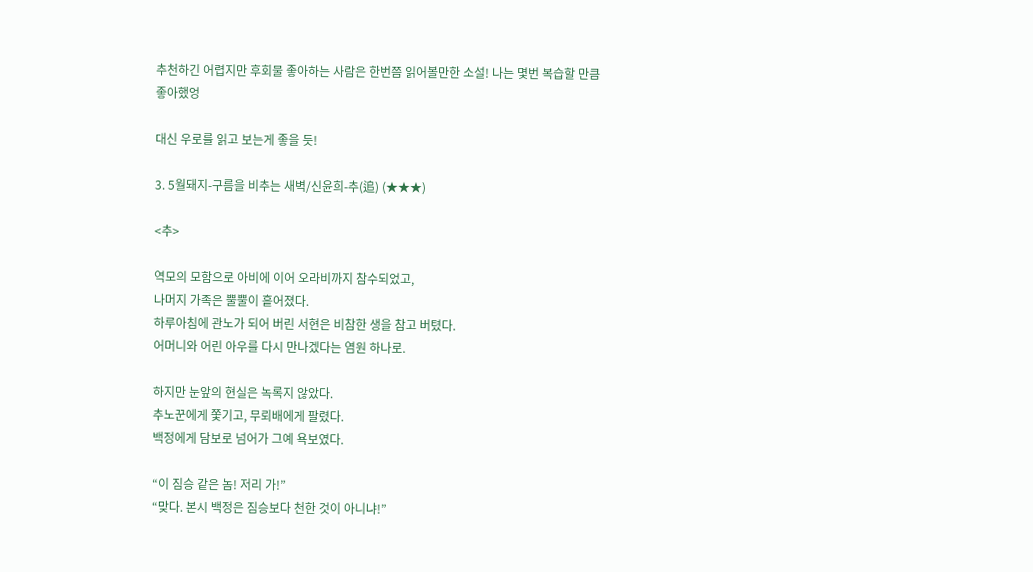추천하긴 어렵지만 후회물 좋아하는 사람은 한번쯤 읽어볼만한 소설! 나는 몇번 복습할 만큼 좋아했엉

대신 우로를 읽고 보는게 좋을 듯!

3. 5월돼지-구름을 비추는 새벽/신윤희-추(追) (★★★)

<추>

역모의 모함으로 아비에 이어 오라비까지 참수되었고,
나머지 가족은 뿔뿔이 흩어졌다.
하루아침에 관노가 되어 버린 서현은 비참한 생을 참고 버텼다.
어머니와 어린 아우를 다시 만나겠다는 염원 하나로.

하지만 눈앞의 현실은 녹록지 않았다.
추노꾼에게 쫓기고, 무뢰배에게 팔렸다.
백정에게 담보로 넘어가 그예 욕보였다.

“이 짐승 같은 놈! 저리 가!”
“맞다. 본시 백정은 짐승보다 천한 것이 아니냐!”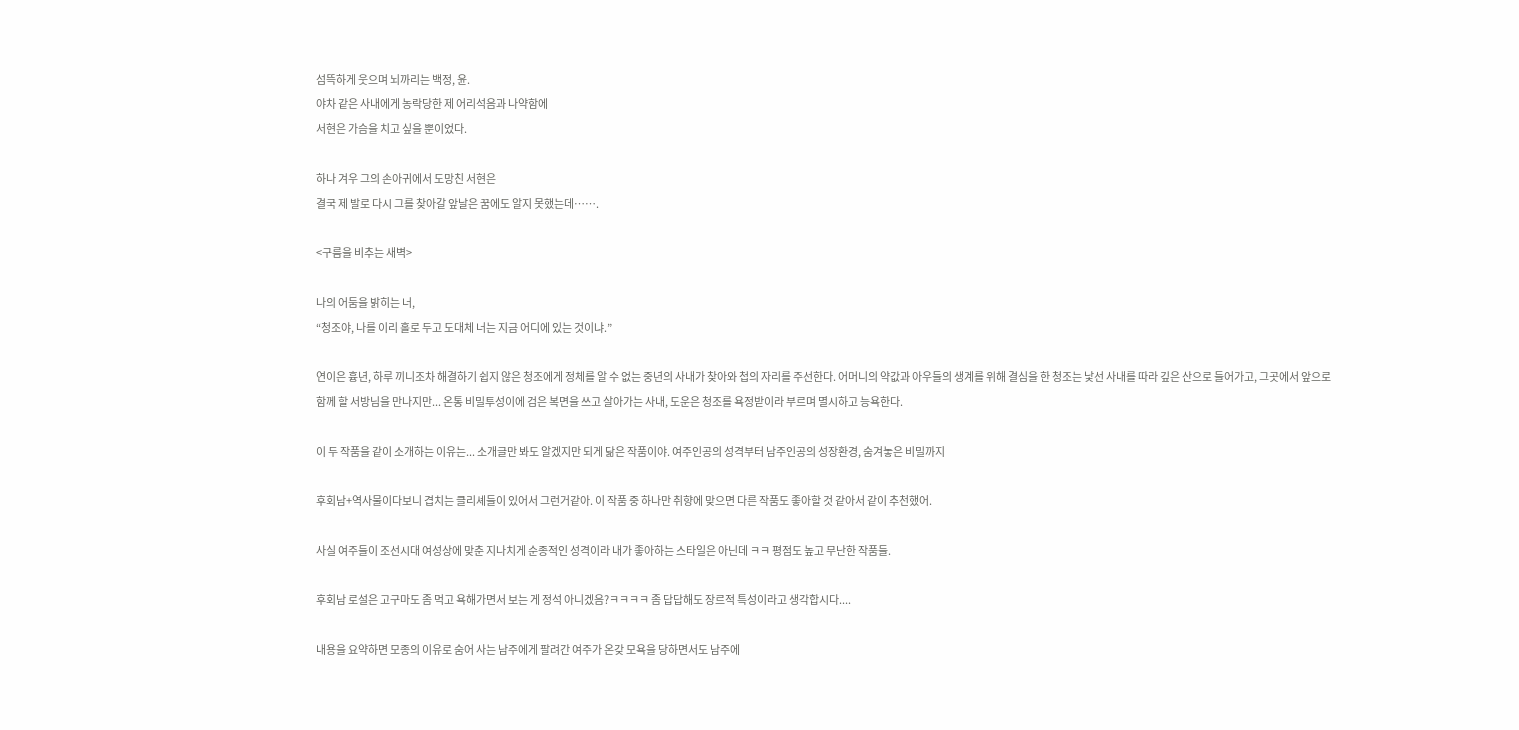섬뜩하게 웃으며 뇌까리는 백정, 윤.
야차 같은 사내에게 농락당한 제 어리석음과 나약함에
서현은 가슴을 치고 싶을 뿐이었다.

하나 겨우 그의 손아귀에서 도망친 서현은
결국 제 발로 다시 그를 찾아갈 앞날은 꿈에도 알지 못했는데…….

<구름을 비추는 새벽>

나의 어둠을 밝히는 너,
“청조야, 나를 이리 홀로 두고 도대체 너는 지금 어디에 있는 것이냐.”

연이은 흉년, 하루 끼니조차 해결하기 쉽지 않은 청조에게 정체를 알 수 없는 중년의 사내가 찾아와 첩의 자리를 주선한다. 어머니의 약값과 아우들의 생계를 위해 결심을 한 청조는 낯선 사내를 따라 깊은 산으로 들어가고, 그곳에서 앞으로 함께 할 서방님을 만나지만... 온통 비밀투성이에 검은 복면을 쓰고 살아가는 사내, 도운은 청조를 욕정받이라 부르며 멸시하고 능욕한다.

이 두 작품을 같이 소개하는 이유는... 소개글만 봐도 알겠지만 되게 닮은 작품이야. 여주인공의 성격부터 남주인공의 성장환경, 숨겨놓은 비밀까지

후회남+역사물이다보니 겹치는 클리셰들이 있어서 그런거같아. 이 작품 중 하나만 취향에 맞으면 다른 작품도 좋아할 것 같아서 같이 추천했어.

사실 여주들이 조선시대 여성상에 맞춘 지나치게 순종적인 성격이라 내가 좋아하는 스타일은 아닌데 ㅋㅋ 평점도 높고 무난한 작품들.

후회남 로설은 고구마도 좀 먹고 욕해가면서 보는 게 정석 아니겠음?ㅋㅋㅋㅋ 좀 답답해도 장르적 특성이라고 생각합시다....

내용을 요약하면 모종의 이유로 숨어 사는 남주에게 팔려간 여주가 온갖 모욕을 당하면서도 남주에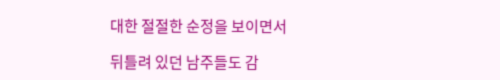대한 절절한 순정을 보이면서

뒤틀려 있던 남주들도 감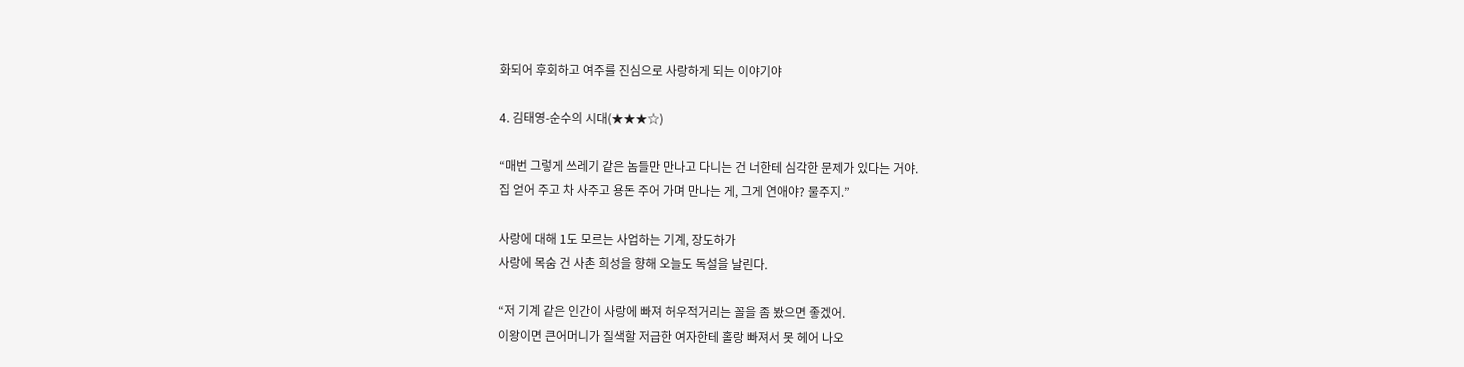화되어 후회하고 여주를 진심으로 사랑하게 되는 이야기야

4. 김태영-순수의 시대(★★★☆)

“매번 그렇게 쓰레기 같은 놈들만 만나고 다니는 건 너한테 심각한 문제가 있다는 거야.
집 얻어 주고 차 사주고 용돈 주어 가며 만나는 게, 그게 연애야? 물주지.”

사랑에 대해 1도 모르는 사업하는 기계, 장도하가
사랑에 목숨 건 사촌 희성을 향해 오늘도 독설을 날린다.

“저 기계 같은 인간이 사랑에 빠져 허우적거리는 꼴을 좀 봤으면 좋겠어.
이왕이면 큰어머니가 질색할 저급한 여자한테 홀랑 빠져서 못 헤어 나오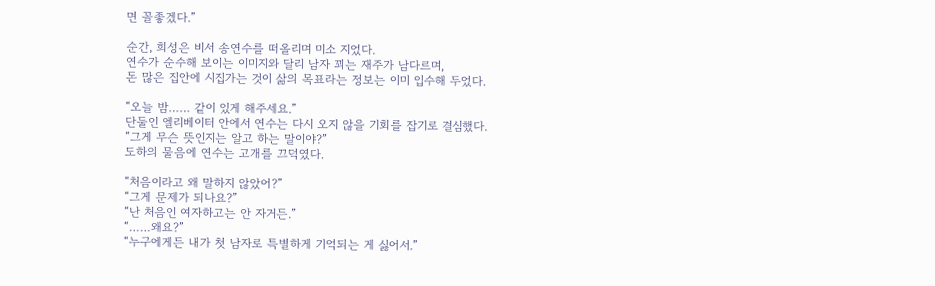면 꼴좋겠다.”

순간, 희성은 비서 송연수를 떠올리며 미소 지었다.
연수가 순수해 보이는 이미지와 달리 남자 꾀는 재주가 남다르며,
돈 많은 집안에 시집가는 것이 삶의 목표라는 정보는 이미 입수해 두었다.

“오늘 밤…… 같이 있게 해주세요.”
단둘인 엘리베이터 안에서 연수는 다시 오지 않을 기회를 잡기로 결심했다.
“그게 무슨 뜻인지는 알고 하는 말이야?”
도하의 물음에 연수는 고개를 끄덕였다.

“처음이라고 왜 말하지 않았어?”
“그게 문제가 되나요?”
“난 처음인 여자하고는 안 자거든.”
“……왜요?”
“누구에게든 내가 첫 남자로 특별하게 기억되는 게 싫어서.”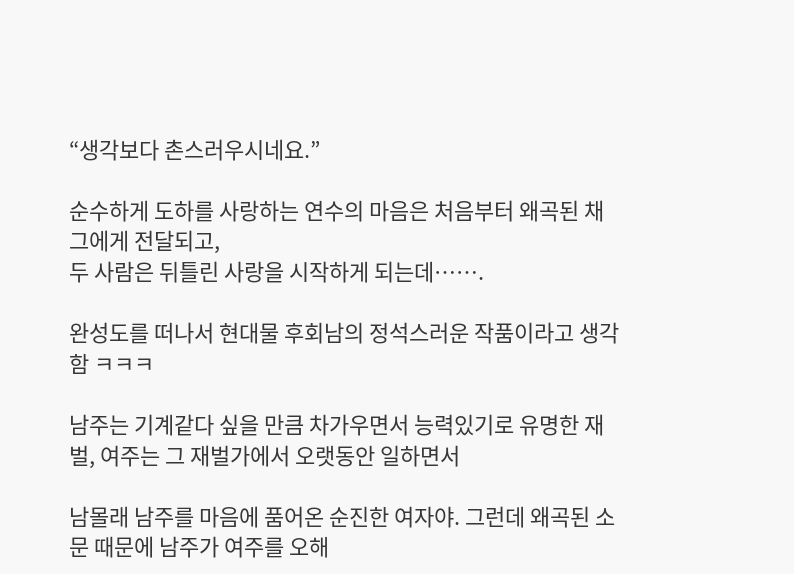“생각보다 촌스러우시네요.”

순수하게 도하를 사랑하는 연수의 마음은 처음부터 왜곡된 채 그에게 전달되고,
두 사람은 뒤틀린 사랑을 시작하게 되는데…….

완성도를 떠나서 현대물 후회남의 정석스러운 작품이라고 생각함 ㅋㅋㅋ

남주는 기계같다 싶을 만큼 차가우면서 능력있기로 유명한 재벌, 여주는 그 재벌가에서 오랫동안 일하면서

남몰래 남주를 마음에 품어온 순진한 여자야. 그런데 왜곡된 소문 때문에 남주가 여주를 오해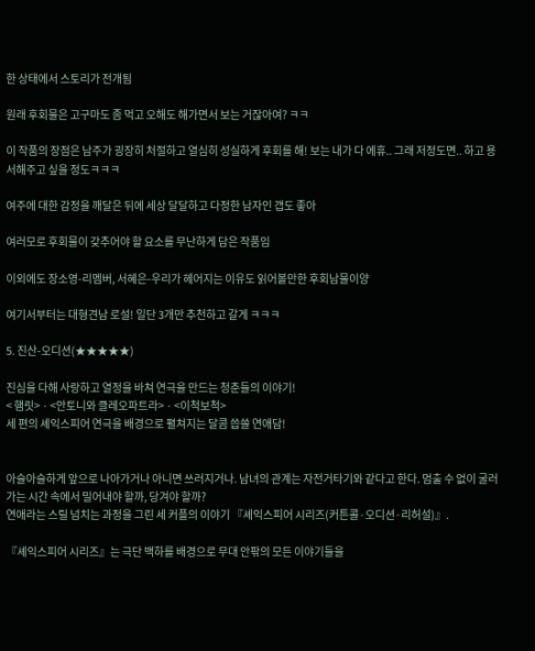한 상태에서 스토리가 전개됨

원래 후회물은 고구마도 좀 먹고 오해도 해가면서 보는 거잖아여? ㅋㅋ

이 작품의 장점은 남주가 굉장히 처절하고 열심히 성실하게 후회를 해! 보는 내가 다 에휴.. 그래 저정도면.. 하고 용서해주고 싶을 정도ㅋㅋㅋ

여주에 대한 감정을 깨달은 뒤에 세상 달달하고 다정한 남자인 갭도 좋아

여러모로 후회물이 갖추어야 할 요소를 무난하게 담은 작품임

이외에도 장소영-리멤버, 서혜은-우리가 헤어지는 이유도 읽어볼만한 후회남물이양

여기서부터는 대형견남 로설! 일단 3개만 추천하고 갈게 ㅋㅋㅋ

5. 진산-오디션(★★★★★)

진심을 다해 사랑하고 열정을 바쳐 연극을 만드는 청춘들의 이야기!
< 햄릿> · <안토니와 클레오파트라> · <이척보척>
세 편의 셰익스피어 연극을 배경으로 펼쳐지는 달콤 씁쓸 연애담!


아슬아슬하게 앞으로 나아가거나 아니면 쓰러지거나. 남녀의 관계는 자전거타기와 같다고 한다. 멈출 수 없이 굴러가는 시간 속에서 밀어내야 할까, 당겨야 할까?
연애라는 스릴 넘치는 과정을 그린 세 커플의 이야기 『셰익스피어 시리즈(커튼콜·오디션·리허설)』.

『셰익스피어 시리즈』는 극단 백하를 배경으로 무대 안팎의 모든 이야기들을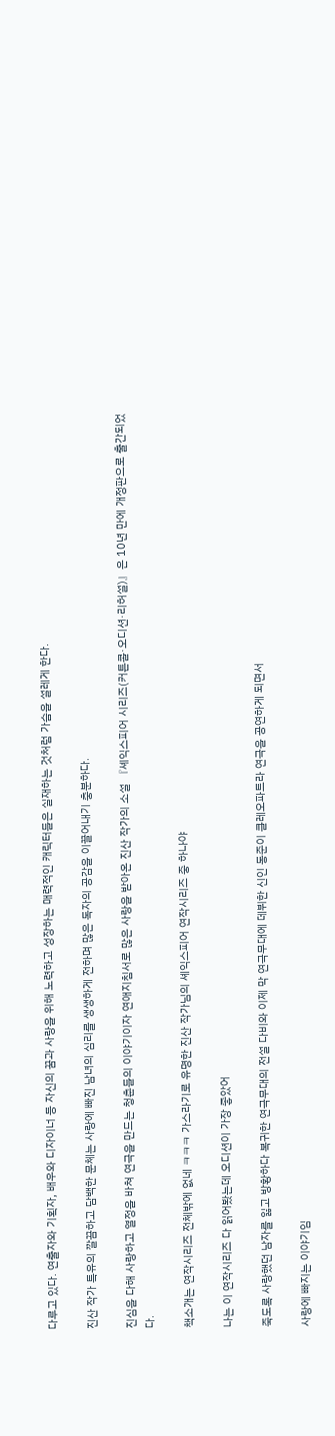다루고 있다. 연출자와 기획자, 배우와 디자이너 등 자신의 꿈과 사랑을 위해 노력하고 성장하는 매력적인 캐릭터들은 실재하는 것처럼 가슴을 설레게 한다.

진산 작가 특유의 깔끔하고 담백한 문체는 사랑에 빠진 남녀의 심리를 생생하게 전하며 많은 독자의 공감을 이끌어내기 충분하다.

진심을 다해 사랑하고 열정을 바쳐 연극을 만드는 청춘들의 이야기이자 연애지침서로 많은 사랑을 받아온 진산 작가의 소설 『셰익스피어 시리즈(커튼콜·오디션·리허설)』은 10년 만에 개정판으로 출간되었다.

책소개는 연작시리즈 전체밖에 없네 ㅋㅋㅋ 가스라기로 유명한 진산 작가님의 셰익스피어 연작시리즈 중 하나야

나는 이 연작시리즈 다 읽어봤는데 오디션이 가장 좋았어

죽도록 사랑했던 남자를 잃고 방황하다 복귀한 연극무대의 전설 다비와 이제 막 연극무대에 데뷔한 신인 동준이 클레오파트라 연극을 공연하게 되면서

사랑에 빠지는 이야기임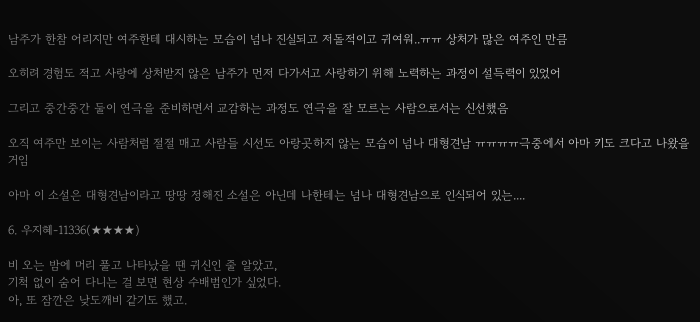남주가 한참 어리지만 여주한테 대시하는 모습이 넘나 진실되고 저돌적이고 귀여워..ㅠㅠ 상처가 많은 여주인 만큼

오히려 경험도 적고 사랑에 상처받지 않은 남주가 먼저 다가서고 사랑하기 위해 노력하는 과정이 설득력이 있었어

그리고 중간중간 둘이 연극을 준비하면서 교감하는 과정도 연극을 잘 모르는 사람으로서는 신선했음

오직 여주만 보이는 사람처럼 절절 매고 사람들 시선도 아랑곳하지 않는 모습이 넘나 대형견남 ㅠㅠㅠㅠ극중에서 아마 키도 크다고 나왔을거임

아마 이 소설은 대형견남이라고 땅땅 정해진 소설은 아닌데 나한테는 넘나 대형견남으로 인식되어 있는....

6. 우지혜-11336(★★★★)

비 오는 밤에 머리 풀고 나타났을 땐 귀신인 줄 알았고,
기척 없이 숨어 다니는 걸 보면 현상 수배범인가 싶었다.
아, 또 잠깐은 낮도깨비 같기도 했고.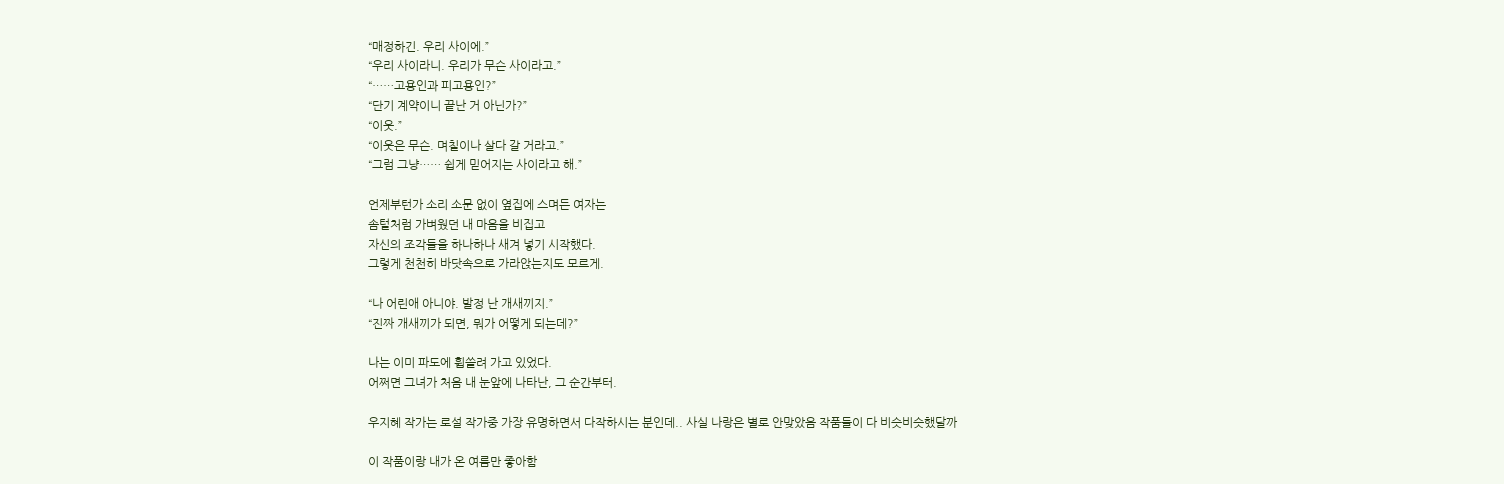“매정하긴. 우리 사이에.”
“우리 사이라니. 우리가 무슨 사이라고.”
“……고용인과 피고용인?”
“단기 계약이니 끝난 거 아닌가?”
“이웃.”
“이웃은 무슨. 며칠이나 살다 갈 거라고.”
“그럼 그냥…… 쉽게 믿어지는 사이라고 해.”

언제부턴가 소리 소문 없이 옆집에 스며든 여자는
솜털처럼 가벼웠던 내 마음을 비집고
자신의 조각들을 하나하나 새겨 넣기 시작했다.
그렇게 천천히 바닷속으로 가라앉는지도 모르게.

“나 어린애 아니야. 발정 난 개새끼지.”
“진짜 개새끼가 되면, 뭐가 어떻게 되는데?”

나는 이미 파도에 휩쓸려 가고 있었다.
어쩌면 그녀가 처음 내 눈앞에 나타난, 그 순간부터.

우지혜 작가는 로설 작가중 가장 유명하면서 다작하시는 분인데.. 사실 나랑은 별로 안맞았음 작품들이 다 비슷비슷했달까

이 작품이랑 내가 온 여름만 좋아함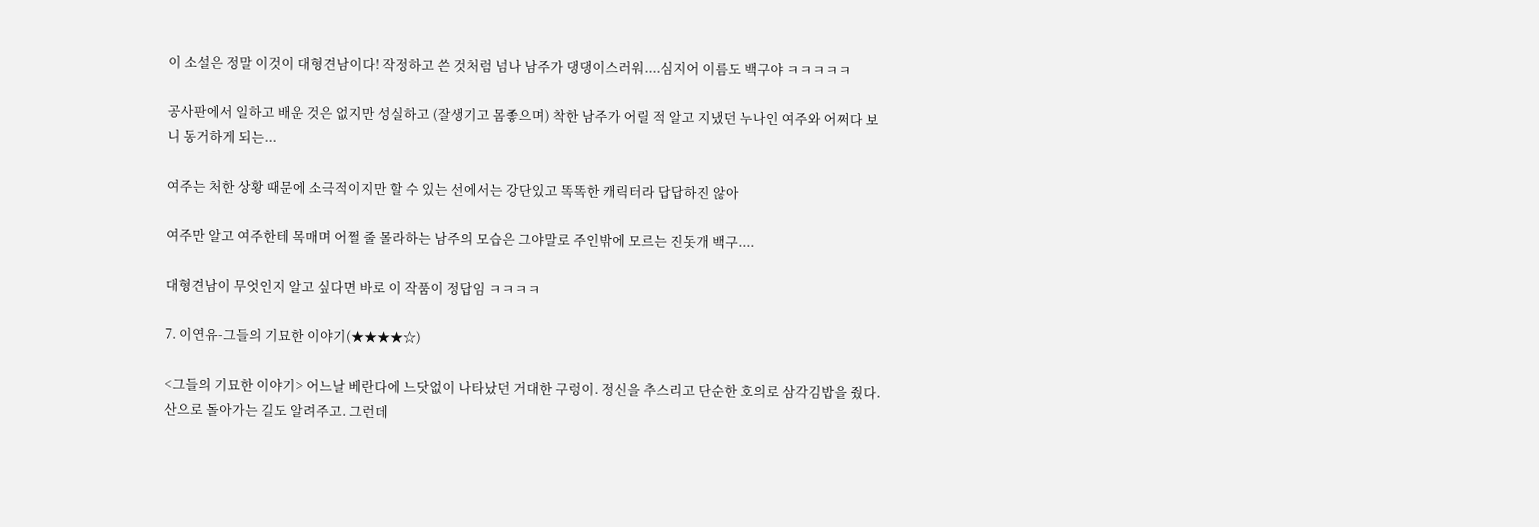이 소설은 정말 이것이 대형견남이다! 작정하고 쓴 것처럼 넘나 남주가 댕댕이스러워....심지어 이름도 백구야 ㅋㅋㅋㅋㅋ

공사판에서 일하고 배운 것은 없지만 성실하고 (잘생기고 몸좋으며) 착한 남주가 어릴 적 알고 지냈던 누나인 여주와 어쩌다 보니 동거하게 되는...

여주는 처한 상황 때문에 소극적이지만 할 수 있는 선에서는 강단있고 똑똑한 캐릭터라 답답하진 않아

여주만 알고 여주한테 목매며 어쩔 줄 몰라하는 남주의 모습은 그야말로 주인밖에 모르는 진돗개 백구....

대형견남이 무엇인지 알고 싶다면 바로 이 작품이 정답임 ㅋㅋㅋㅋ

7. 이연유-그들의 기묘한 이야기(★★★★☆)

<그들의 기묘한 이야기> 어느날 베란다에 느닷없이 나타났던 거대한 구렁이. 정신을 추스리고 단순한 호의로 삼각김밥을 줬다. 산으로 돌아가는 길도 알려주고. 그런데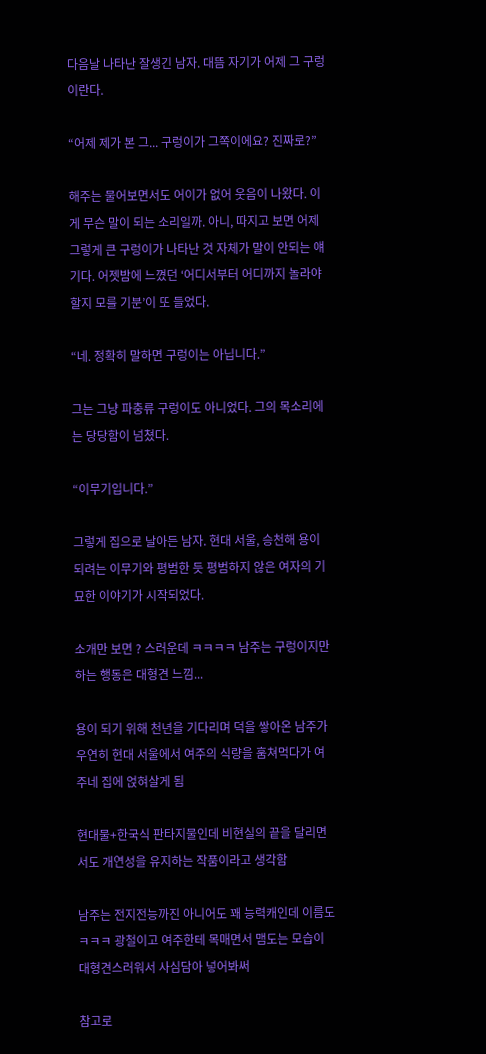다음날 나타난 잘생긴 남자. 대뜸 자기가 어제 그 구렁이란다.

“어제 제가 본 그... 구렁이가 그쪽이에요? 진짜로?”

해주는 물어보면서도 어이가 없어 웃음이 나왔다. 이게 무슨 말이 되는 소리일까. 아니, 따지고 보면 어제 그렇게 큰 구렁이가 나타난 것 자체가 말이 안되는 얘기다. 어젯밤에 느꼈던 ‘어디서부터 어디까지 놀라야 할지 모를 기분’이 또 들었다.

“네. 정확히 말하면 구렁이는 아닙니다.”

그는 그냥 파충류 구렁이도 아니었다. 그의 목소리에는 당당함이 넘쳤다.

“이무기입니다.”

그렇게 집으로 날아든 남자. 현대 서울, 승천해 용이 되려는 이무기와 평범한 듯 평범하지 않은 여자의 기묘한 이야기가 시작되었다.

소개만 보면 ? 스러운데 ㅋㅋㅋㅋ 남주는 구렁이지만 하는 행동은 대형견 느낌...

용이 되기 위해 천년을 기다리며 덕을 쌓아온 남주가 우연히 현대 서울에서 여주의 식량을 훔쳐먹다가 여주네 집에 얹혀살게 됨

현대물+한국식 판타지물인데 비현실의 끝을 달리면서도 개연성을 유지하는 작품이라고 생각함

남주는 전지전능까진 아니어도 꽤 능력캐인데 이름도 ㅋㅋㅋ 광철이고 여주한테 목매면서 맴도는 모습이 대형견스러워서 사심담아 넣어봐써

참고로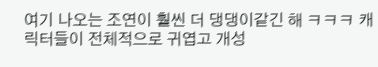여기 나오는 조연이 훨씬 더 댕댕이같긴 해 ㅋㅋㅋ 캐릭터들이 전체적으로 귀엽고 개성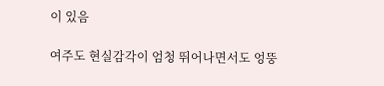이 있음

여주도 현실감각이 엄청 뛰어나면서도 엉뚱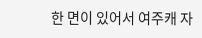한 면이 있어서 여주캐 자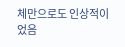체만으로도 인상적이었음